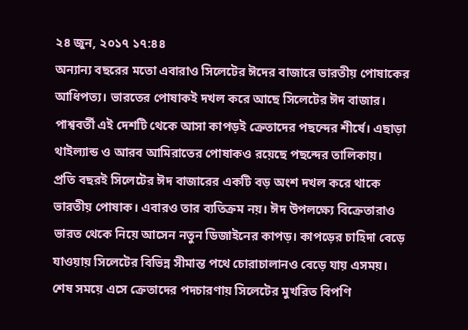২৪ জুন, ২০১৭ ১৭:৪৪
অন্যান্য বছরের মতো এবারাও সিলেটের ঈদের বাজারে ভারতীয় পোষাকের আধিপত্য। ভারতের পোষাকই দখল করে আছে সিলেটের ঈদ বাজার। পাশ্ববর্তী এই দেশটি থেকে আসা কাপড়ই ক্রেতাদের পছন্দের শীর্ষে। এছাড়া থাইল্যান্ড ও আরব আমিরাতের পোষাকও রয়েছে পছন্দের তালিকায়।
প্রতি বছরই সিলেটের ঈদ বাজারের একটি বড় অংশ দখল করে থাকে ভারতীয় পোষাক। এবারও তার ব্যতিক্রম নয়। ঈদ উপলক্ষ্যে বিক্রেতারাও ভারত থেকে নিয়ে আসেন নতুন ডিজাইনের কাপড়। কাপড়ের চাহিদা বেড়ে যাওয়ায় সিলেটের বিভিন্ন সীমান্ত পথে চোরাচালানও বেড়ে যায় এসময়।
শেষ সময়ে এসে ক্রেতাদের পদচারণায় সিলেটের মুখরিত বিপণি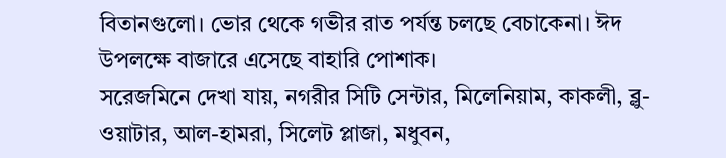বিতানগুলো। ভোর থেকে গভীর রাত পর্যন্ত চলছে বেচাকেনা। ঈদ উপলক্ষে বাজারে এসেছে বাহারি পোশাক।
সরেজমিনে দেখা যায়, নগরীর সিটি সেন্টার, মিলেনিয়াম, কাকলী, ব্লু-ওয়াটার, আল-হামরা, সিলেট প্লাজা, মধুবন,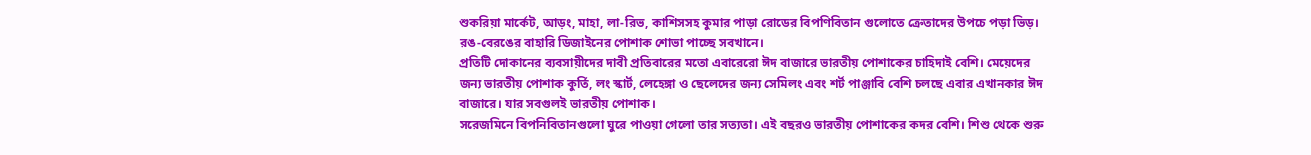শুকরিয়া মার্কেট, আড়ং, মাহা, লা-রিভ, কাশিসসহ কুমার পাড়া রোডের বিপণিবিতান গুলোতে ক্রেতাদের উপচে পড়া ভিড়। রঙ-বেরঙের বাহারি ডিজাইনের পোশাক শোভা পাচ্ছে সবখানে।
প্রতিটি দোকানের ব্যবসায়ীদের দাবী প্রতিবারের মতো এবারেরো ঈদ বাজারে ভারতীয় পোশাকের চাহিদাই বেশি। মেয়েদের জন্য ভারতীয় পোশাক কুর্তি, লং স্কার্ট, লেহেঙ্গা ও ছেলেদের জন্য সেমিলং এবং শর্ট পাঞ্জাবি বেশি চলছে এবার এখানকার ঈদ বাজারে। যার সবগুলই ভারতীয় পোশাক।
সরেজমিনে বিপনিবিতানগুলো ঘুরে পাওয়া গেলো তার সত্যতা। এই বছরও ভারতীয় পোশাকের কদর বেশি। শিশু থেকে শুরু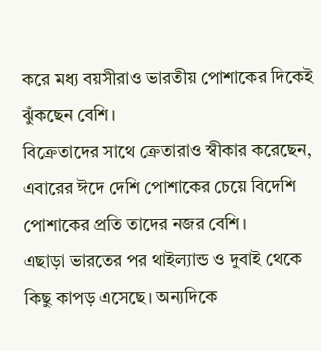করে মধ্য বয়সীরাও ভারতীয় পোশাকের দিকেই ঝুঁকছেন বেশি।
বিক্রেতাদের সাথে ক্রেতারাও স্বীকার করেছেন, এবারের ঈদে দেশি পোশাকের চেয়ে বিদেশি পোশাকের প্রতি তাদের নজর বেশি।
এছাড়া ভারতের পর থাইল্যান্ড ও দুবাই থেকে কিছু কাপড় এসেছে। অন্যদিকে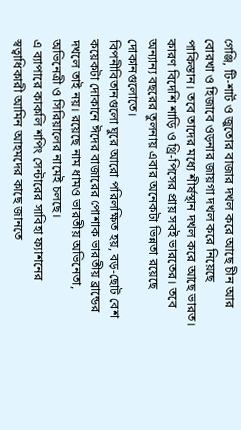গেঞ্জি, টি-শার্ট ও জুতোর বাজার দখল করে আছে চীন আর বোরখা ও হিজাবে ওড়নার জায়গা দখল করে নিয়েছে পাকিস্তান। তবে তাদের মধ্যে শীর্ষস্থান দখল করে আছে ভারত। কারণ বিদেশি শাড়ি ও থ্রি-পিসের প্রায় সবই ভারতের। তবে অন্যান্য বছরের তুলনায় এবার অনেকটা ভিন্নতা রয়েছে দোকানগুলোতে।
বিপনীবিতানগুলো ঘুরে আরো পরিলক্ষিত হয়, বড়-ছোট বেশ কয়েকটা দোকানে ঈদের বাজারের পোশাক ভারতীয় ব্রান্ডের দখলে তাই নয়। রয়েছে নাম ধামও ভারতীয় অভিনেতা, অভিনেত্রী ও সিরিয়ালের নামেই চলছে।
এ ব্যাপারে কাকলি শপিং সেন্টারের সাবিহা ফ্যাশনের স্বত্বাধিকারী আমিন আহমদের কাছে জানতে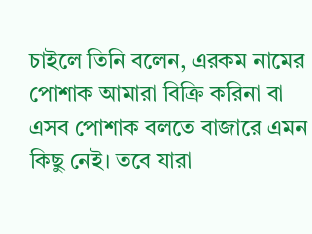চাইলে তিনি বলেন, এরকম নামের পোশাক আমারা বিক্রি করিনা বা এসব পোশাক বলতে বাজারে এমন কিছু নেই। তবে যারা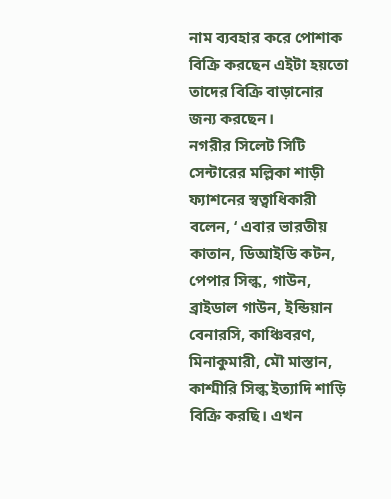নাম ব্যবহার করে পোশাক বিক্রি করছেন এইটা হয়তো তাদের বিক্রি বাড়ানোর জন্য করছেন।
নগরীর সিলেট সিটি সেন্টারের মল্লিকা শাড়ী ফ্যাশনের স্বত্বাধিকারী বলেন, ‘ এবার ভারতীয় কাতান, ডিআইডি কটন, পেপার সিল্ক, গাউন, ব্রাইডাল গাউন, ইন্ডিয়ান বেনারসি, কাঞ্চিবরণ, মিনাকুমারী, মৌ মাস্তান, কাশ্মীরি সিল্ক ইত্যাদি শাড়ি বিক্রি করছি। এখন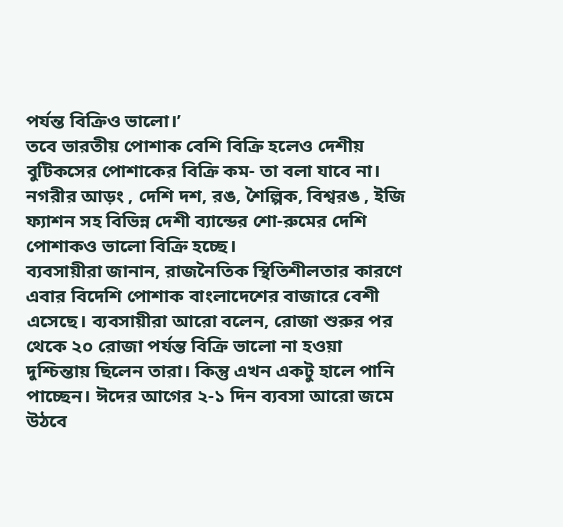পর্যন্ত বিক্রিও ভালো।’
তবে ভারতীয় পোশাক বেশি বিক্রি হলেও দেশীয় বুটিকসের পোশাকের বিক্রি কম- তা বলা যাবে না। নগরীর আড়ং , দেশি দশ, রঙ, শৈল্পিক, বিশ্বরঙ , ইজি ফ্যাশন সহ বিভিন্ন দেশী ব্যান্ডের শো-রুমের দেশি পোশাকও ভালো বিক্রি হচ্ছে।
ব্যবসায়ীরা জানান, রাজনৈতিক স্থিতিশীলতার কারণে এবার বিদেশি পোশাক বাংলাদেশের বাজারে বেশী এসেছে। ব্যবসায়ীরা আরো বলেন, রোজা শুরুর পর থেকে ২০ রোজা পর্যন্ত বিক্রি ভালো না হওয়া দুশ্চিন্তায় ছিলেন তারা। কিন্তু এখন একটু হালে পানি পাচ্ছেন। ঈদের আগের ২-১ দিন ব্যবসা আরো জমে উঠবে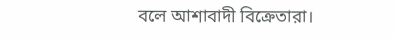বলে আশাবাদী বিক্রেতারা।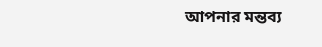আপনার মন্তব্য